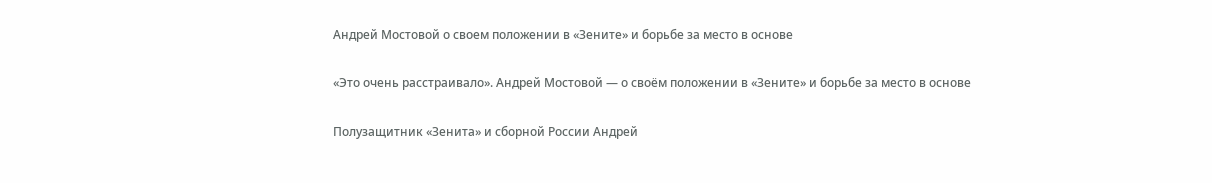Андрей Мостовой о своем положении в «Зените» и борьбе за место в основе

«Это очень расстраивало». Андрей Мостовой — о своём положении в «Зените» и борьбе за место в основе

Полузащитник «Зенита» и сборной России Андрей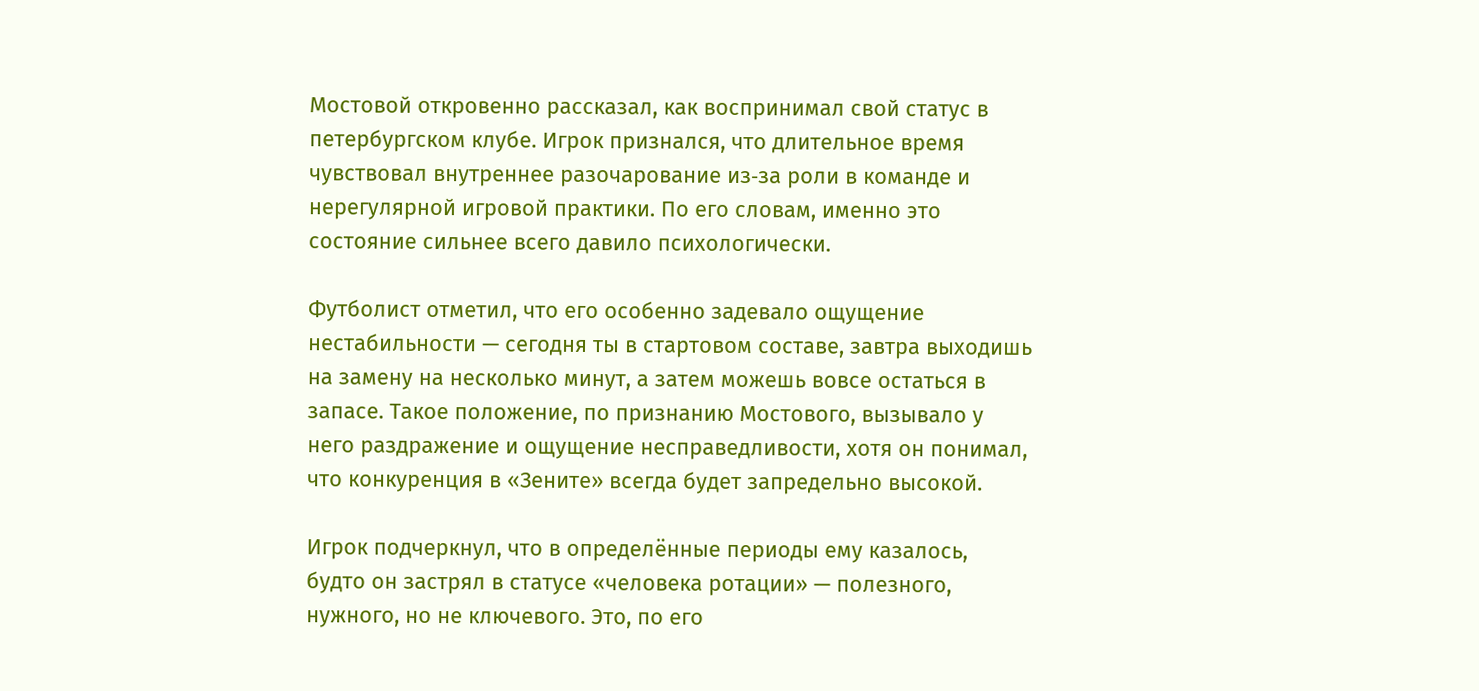Мостовой откровенно рассказал, как воспринимал свой статус в петербургском клубе. Игрок признался, что длительное время чувствовал внутреннее разочарование из‑за роли в команде и нерегулярной игровой практики. По его словам, именно это состояние сильнее всего давило психологически.

Футболист отметил, что его особенно задевало ощущение нестабильности — сегодня ты в стартовом составе, завтра выходишь на замену на несколько минут, а затем можешь вовсе остаться в запасе. Такое положение, по признанию Мостового, вызывало у него раздражение и ощущение несправедливости, хотя он понимал, что конкуренция в «Зените» всегда будет запредельно высокой.

Игрок подчеркнул, что в определённые периоды ему казалось, будто он застрял в статусе «человека ротации» — полезного, нужного, но не ключевого. Это, по его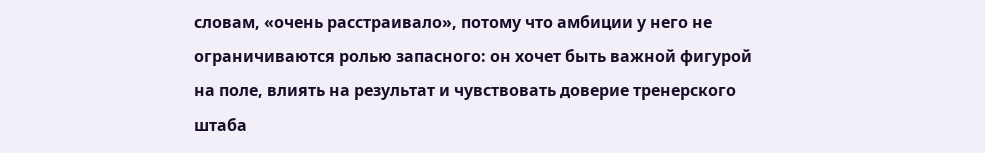словам, «очень расстраивало», потому что амбиции у него не ограничиваются ролью запасного: он хочет быть важной фигурой на поле, влиять на результат и чувствовать доверие тренерского штаба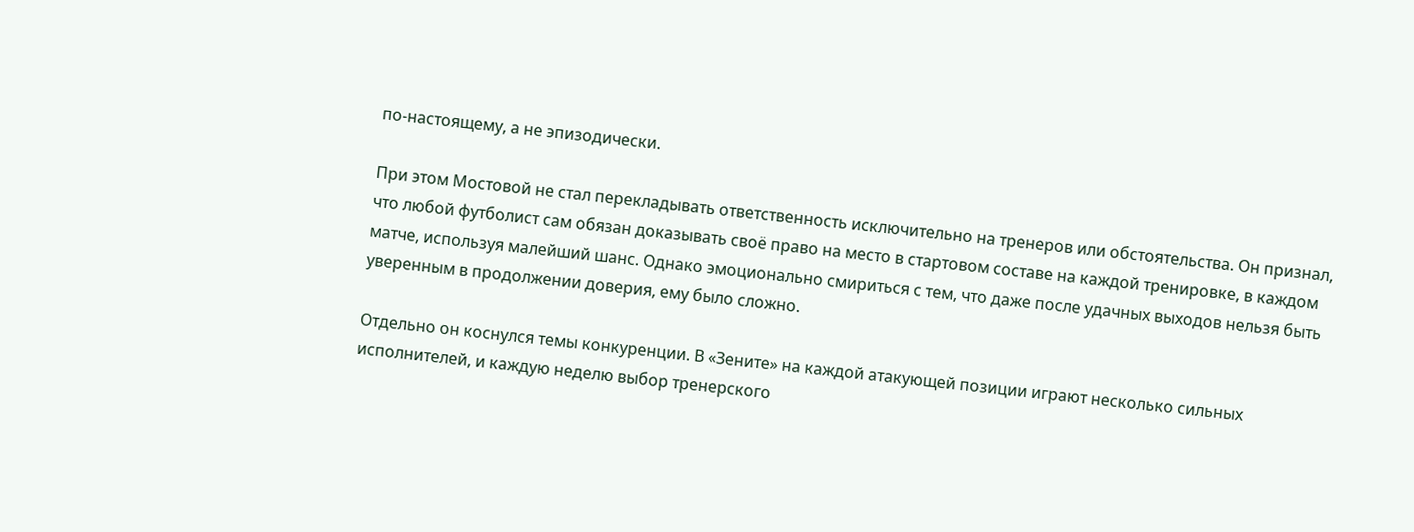по-настоящему, а не эпизодически.

При этом Мостовой не стал перекладывать ответственность исключительно на тренеров или обстоятельства. Он признал, что любой футболист сам обязан доказывать своё право на место в стартовом составе на каждой тренировке, в каждом матче, используя малейший шанс. Однако эмоционально смириться с тем, что даже после удачных выходов нельзя быть уверенным в продолжении доверия, ему было сложно.

Отдельно он коснулся темы конкуренции. В «Зените» на каждой атакующей позиции играют несколько сильных исполнителей, и каждую неделю выбор тренерского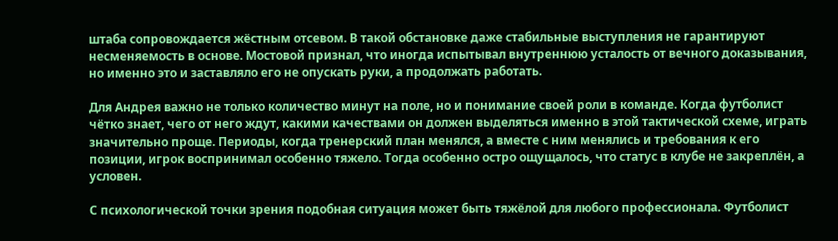штаба сопровождается жёстным отсевом. В такой обстановке даже стабильные выступления не гарантируют несменяемость в основе. Мостовой признал, что иногда испытывал внутреннюю усталость от вечного доказывания, но именно это и заставляло его не опускать руки, а продолжать работать.

Для Андрея важно не только количество минут на поле, но и понимание своей роли в команде. Когда футболист чётко знает, чего от него ждут, какими качествами он должен выделяться именно в этой тактической схеме, играть значительно проще. Периоды, когда тренерский план менялся, а вместе с ним менялись и требования к его позиции, игрок воспринимал особенно тяжело. Тогда особенно остро ощущалось, что статус в клубе не закреплён, а условен.

С психологической точки зрения подобная ситуация может быть тяжёлой для любого профессионала. Футболист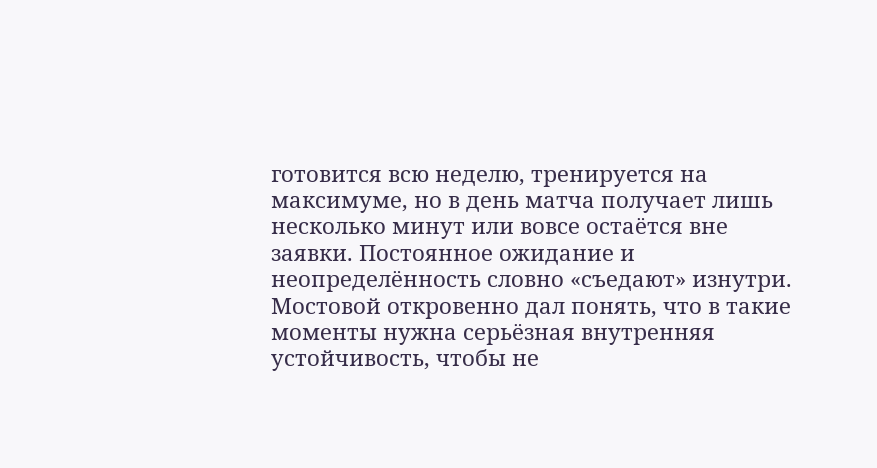готовится всю неделю, тренируется на максимуме, но в день матча получает лишь несколько минут или вовсе остаётся вне заявки. Постоянное ожидание и неопределённость словно «съедают» изнутри. Мостовой откровенно дал понять, что в такие моменты нужна серьёзная внутренняя устойчивость, чтобы не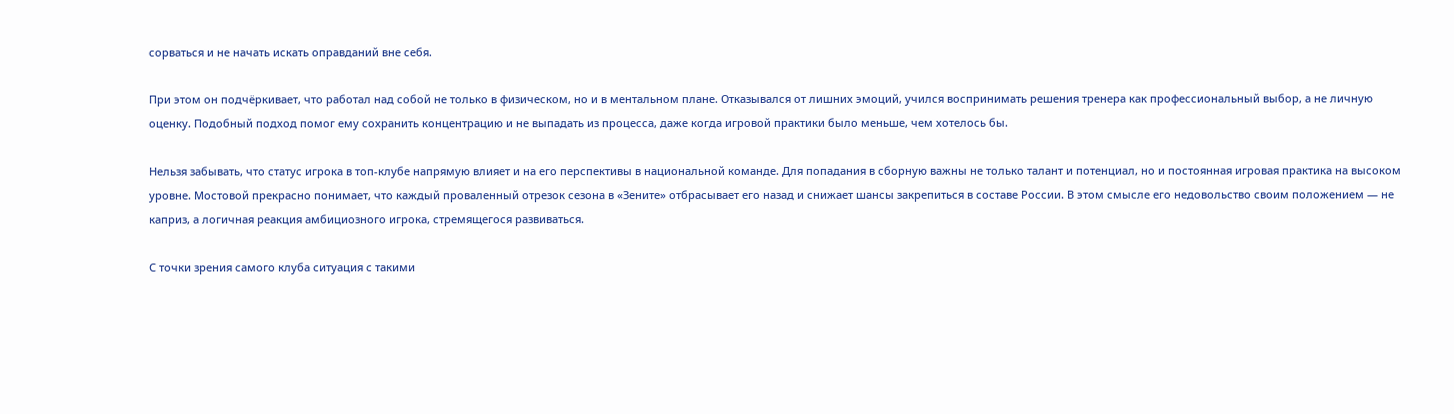сорваться и не начать искать оправданий вне себя.

При этом он подчёркивает, что работал над собой не только в физическом, но и в ментальном плане. Отказывался от лишних эмоций, учился воспринимать решения тренера как профессиональный выбор, а не личную оценку. Подобный подход помог ему сохранить концентрацию и не выпадать из процесса, даже когда игровой практики было меньше, чем хотелось бы.

Нельзя забывать, что статус игрока в топ-клубе напрямую влияет и на его перспективы в национальной команде. Для попадания в сборную важны не только талант и потенциал, но и постоянная игровая практика на высоком уровне. Мостовой прекрасно понимает, что каждый проваленный отрезок сезона в «Зените» отбрасывает его назад и снижает шансы закрепиться в составе России. В этом смысле его недовольство своим положением — не каприз, а логичная реакция амбициозного игрока, стремящегося развиваться.

С точки зрения самого клуба ситуация с такими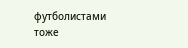футболистами тоже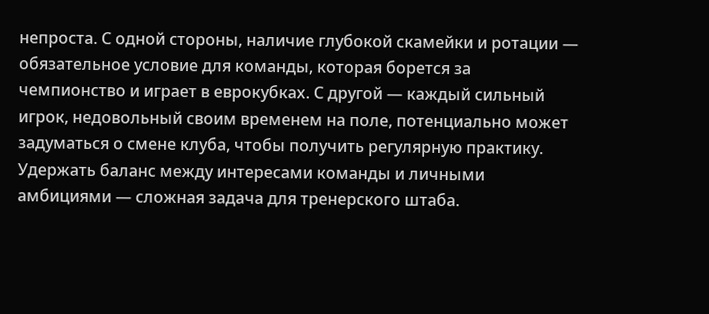непроста. С одной стороны, наличие глубокой скамейки и ротации — обязательное условие для команды, которая борется за чемпионство и играет в еврокубках. С другой — каждый сильный игрок, недовольный своим временем на поле, потенциально может задуматься о смене клуба, чтобы получить регулярную практику. Удержать баланс между интересами команды и личными амбициями — сложная задача для тренерского штаба.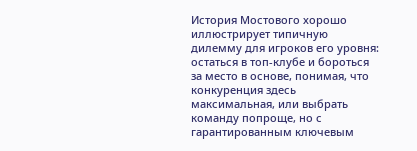История Мостового хорошо иллюстрирует типичную дилемму для игроков его уровня: остаться в топ-клубе и бороться за место в основе, понимая, что конкуренция здесь максимальная, или выбрать команду попроще, но с гарантированным ключевым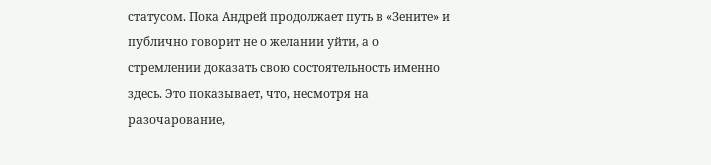статусом. Пока Андрей продолжает путь в «Зените» и публично говорит не о желании уйти, а о стремлении доказать свою состоятельность именно здесь. Это показывает, что, несмотря на разочарование,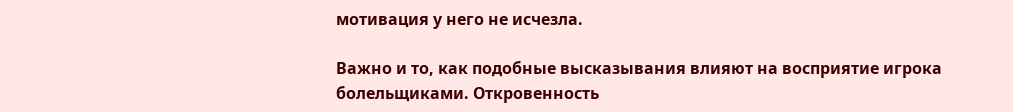мотивация у него не исчезла.

Важно и то, как подобные высказывания влияют на восприятие игрока болельщиками. Откровенность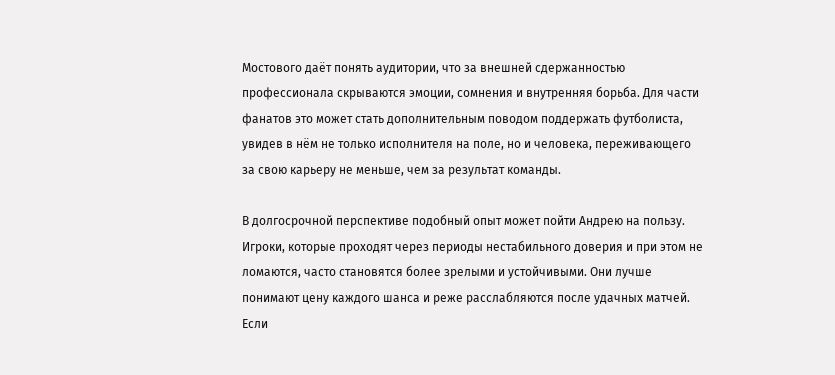Мостового даёт понять аудитории, что за внешней сдержанностью профессионала скрываются эмоции, сомнения и внутренняя борьба. Для части фанатов это может стать дополнительным поводом поддержать футболиста, увидев в нём не только исполнителя на поле, но и человека, переживающего за свою карьеру не меньше, чем за результат команды.

В долгосрочной перспективе подобный опыт может пойти Андрею на пользу. Игроки, которые проходят через периоды нестабильного доверия и при этом не ломаются, часто становятся более зрелыми и устойчивыми. Они лучше понимают цену каждого шанса и реже расслабляются после удачных матчей. Если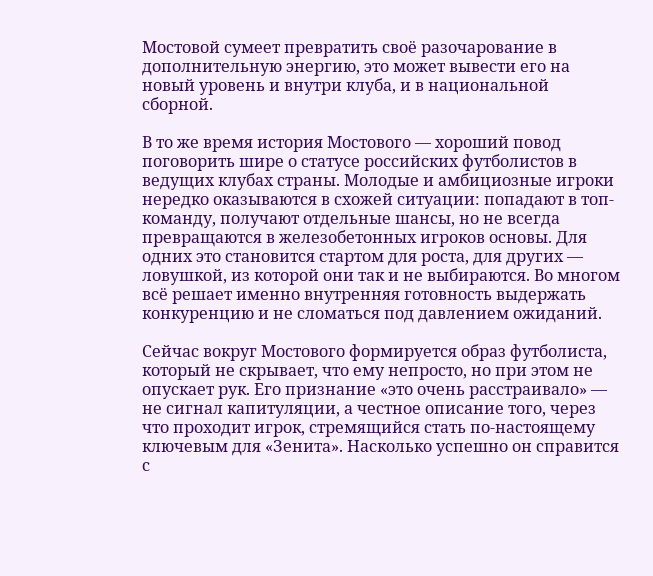Мостовой сумеет превратить своё разочарование в дополнительную энергию, это может вывести его на новый уровень и внутри клуба, и в национальной сборной.

В то же время история Мостового — хороший повод поговорить шире о статусе российских футболистов в ведущих клубах страны. Молодые и амбициозные игроки нередко оказываются в схожей ситуации: попадают в топ-команду, получают отдельные шансы, но не всегда превращаются в железобетонных игроков основы. Для одних это становится стартом для роста, для других — ловушкой, из которой они так и не выбираются. Во многом всё решает именно внутренняя готовность выдержать конкуренцию и не сломаться под давлением ожиданий.

Сейчас вокруг Мостового формируется образ футболиста, который не скрывает, что ему непросто, но при этом не опускает рук. Его признание «это очень расстраивало» — не сигнал капитуляции, а честное описание того, через что проходит игрок, стремящийся стать по-настоящему ключевым для «Зенита». Насколько успешно он справится с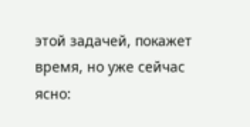этой задачей, покажет время, но уже сейчас ясно: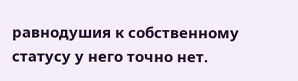равнодушия к собственному статусу у него точно нет.